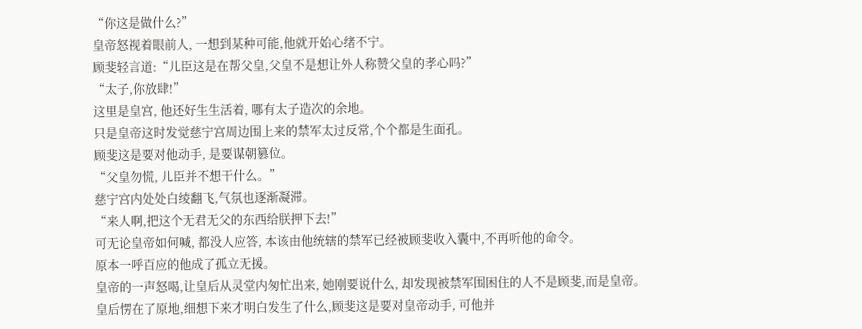“你这是做什么?”
皇帝怒视着眼前人, 一想到某种可能,他就开始心绪不宁。
顾斐轻言道:“儿臣这是在帮父皇,父皇不是想让外人称赞父皇的孝心吗?”
“太子,你放肆!”
这里是皇宫, 他还好生生活着, 哪有太子造次的余地。
只是皇帝这时发觉慈宁宫周边围上来的禁军太过反常,个个都是生面孔。
顾斐这是要对他动手, 是要谋朝篡位。
“父皇勿慌, 儿臣并不想干什么。”
慈宁宫内处处白绫翻飞,气氛也逐渐凝滞。
“来人啊,把这个无君无父的东西给朕押下去!”
可无论皇帝如何喊, 都没人应答, 本该由他统辖的禁军已经被顾斐收入囊中,不再听他的命令。
原本一呼百应的他成了孤立无援。
皇帝的一声怒喝,让皇后从灵堂内匆忙出来, 她刚要说什么, 却发现被禁军围困住的人不是顾斐,而是皇帝。
皇后愣在了原地,细想下来才明白发生了什么,顾斐这是要对皇帝动手, 可他并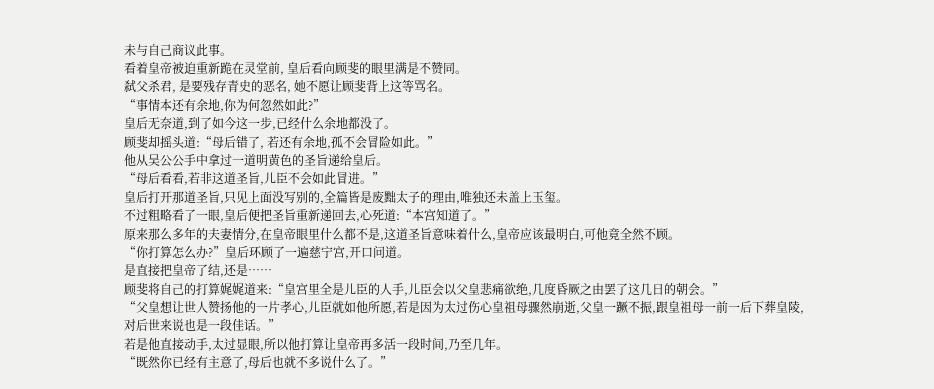未与自己商议此事。
看着皇帝被迫重新跪在灵堂前, 皇后看向顾斐的眼里满是不赞同。
弑父杀君, 是要残存青史的恶名, 她不愿让顾斐背上这等骂名。
“事情本还有余地,你为何忽然如此?”
皇后无奈道,到了如今这一步,已经什么余地都没了。
顾斐却摇头道:“母后错了, 若还有余地,孤不会冒险如此。”
他从吴公公手中拿过一道明黄色的圣旨递给皇后。
“母后看看,若非这道圣旨,儿臣不会如此冒进。”
皇后打开那道圣旨,只见上面没写别的,全篇皆是废黜太子的理由,唯独还未盖上玉玺。
不过粗略看了一眼,皇后便把圣旨重新递回去,心死道:“本宫知道了。”
原来那么多年的夫妻情分,在皇帝眼里什么都不是,这道圣旨意味着什么,皇帝应该最明白,可他竟全然不顾。
“你打算怎么办?”皇后环顾了一遍慈宁宫,开口问道。
是直接把皇帝了结,还是……
顾斐将自己的打算娓娓道来:“皇宫里全是儿臣的人手,儿臣会以父皇悲痛欲绝,几度昏厥之由罢了这几日的朝会。”
“父皇想让世人赞扬他的一片孝心,儿臣就如他所愿,若是因为太过伤心皇祖母骤然崩逝,父皇一蹶不振,跟皇祖母一前一后下葬皇陵,对后世来说也是一段佳话。”
若是他直接动手,太过显眼,所以他打算让皇帝再多活一段时间,乃至几年。
“既然你已经有主意了,母后也就不多说什么了。”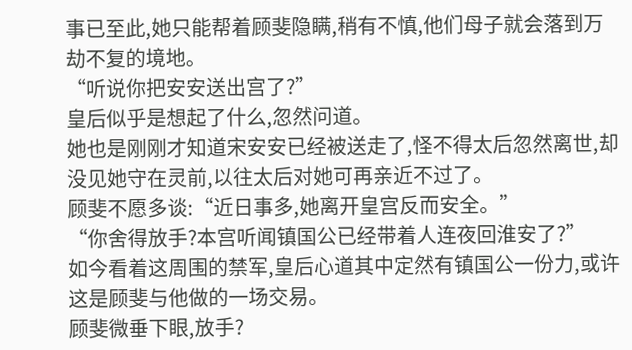事已至此,她只能帮着顾斐隐瞒,稍有不慎,他们母子就会落到万劫不复的境地。
“听说你把安安送出宫了?”
皇后似乎是想起了什么,忽然问道。
她也是刚刚才知道宋安安已经被送走了,怪不得太后忽然离世,却没见她守在灵前,以往太后对她可再亲近不过了。
顾斐不愿多谈:“近日事多,她离开皇宫反而安全。”
“你舍得放手?本宫听闻镇国公已经带着人连夜回淮安了?”
如今看着这周围的禁军,皇后心道其中定然有镇国公一份力,或许这是顾斐与他做的一场交易。
顾斐微垂下眼,放手?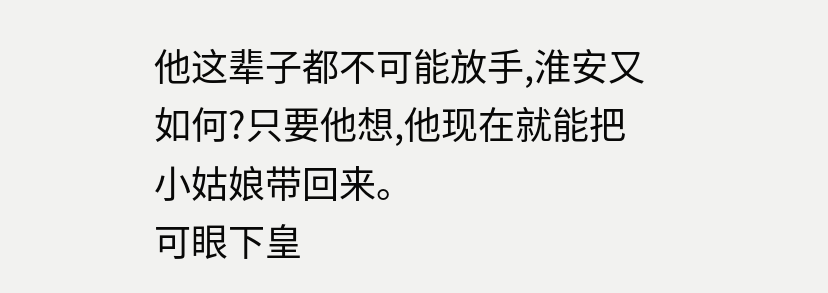他这辈子都不可能放手,淮安又如何?只要他想,他现在就能把小姑娘带回来。
可眼下皇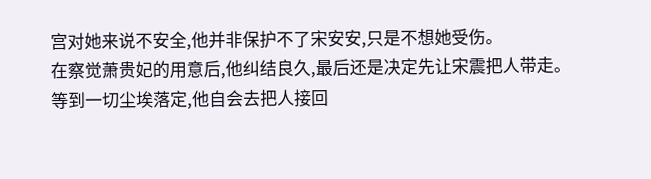宫对她来说不安全,他并非保护不了宋安安,只是不想她受伤。
在察觉萧贵妃的用意后,他纠结良久,最后还是决定先让宋震把人带走。
等到一切尘埃落定,他自会去把人接回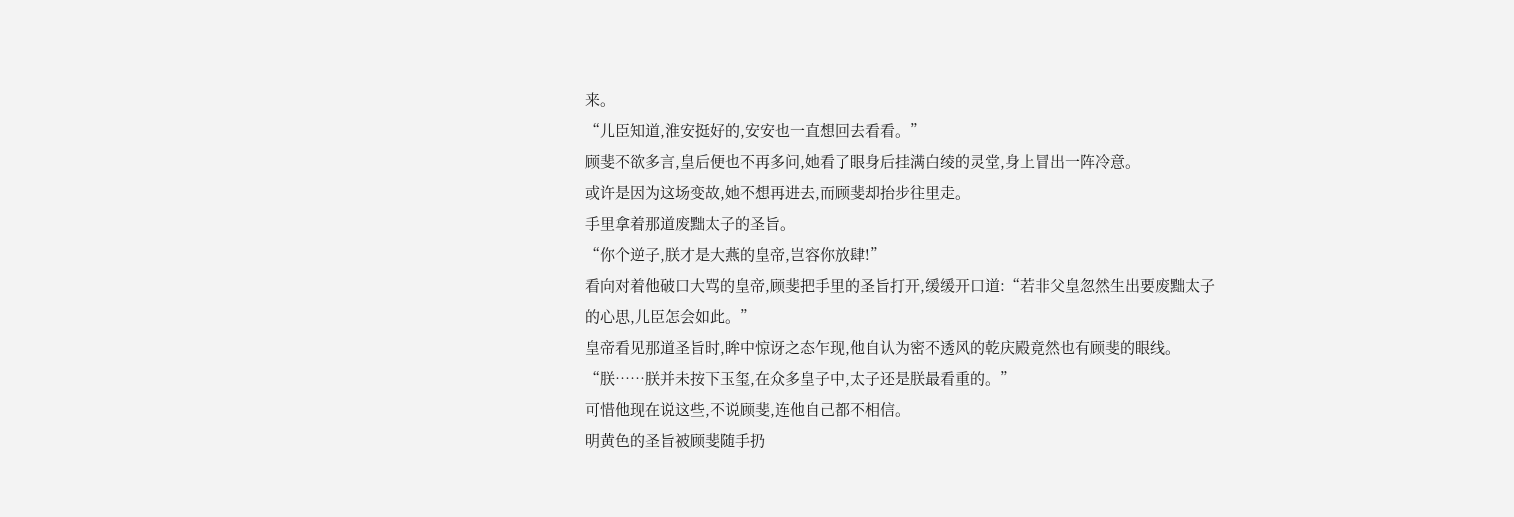来。
“儿臣知道,淮安挺好的,安安也一直想回去看看。”
顾斐不欲多言,皇后便也不再多问,她看了眼身后挂满白绫的灵堂,身上冒出一阵冷意。
或许是因为这场变故,她不想再进去,而顾斐却抬步往里走。
手里拿着那道废黜太子的圣旨。
“你个逆子,朕才是大燕的皇帝,岂容你放肆!”
看向对着他破口大骂的皇帝,顾斐把手里的圣旨打开,缓缓开口道:“若非父皇忽然生出要废黜太子的心思,儿臣怎会如此。”
皇帝看见那道圣旨时,眸中惊讶之态乍现,他自认为密不透风的乾庆殿竟然也有顾斐的眼线。
“朕……朕并未按下玉玺,在众多皇子中,太子还是朕最看重的。”
可惜他现在说这些,不说顾斐,连他自己都不相信。
明黄色的圣旨被顾斐随手扔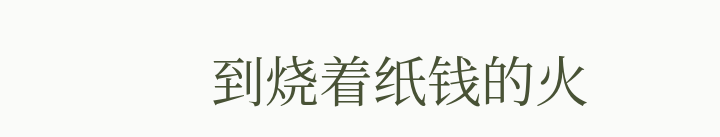到烧着纸钱的火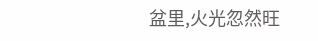盆里,火光忽然旺